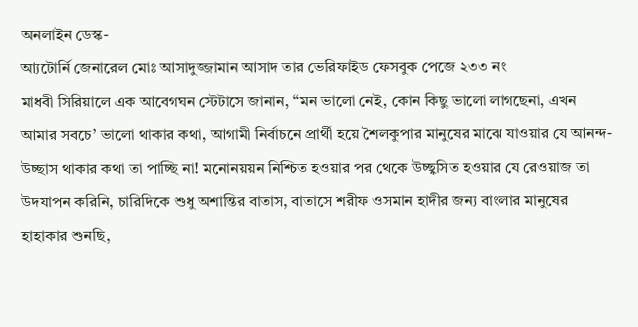অনলাইন ডেস্ক-
আ্যটোর্নি জেনারেল মোঃ আসাদুজ্জামান আসাদ তার ভেরিফাইড ফেসবুক পেজে ২৩৩ নং
মাধবী সিরিয়ালে এক আবেগঘন স্টেটাসে জানান, “মন ভালো নেই, কোন কিছু ভালো লাগছেনা, এখন আমার সবচে’ ভালো থাকার কথা, আগামী নির্বাচনে প্রার্থী হয়ে শৈলকুপার মানুষের মাঝে যাওয়ার যে আনন্দ-উচ্ছাস থাকার কথা তা পাচ্ছি না! মনোনয়য়ন নিশ্চিত হওয়ার পর থেকে উচ্ছ্বসিত হওয়ার যে রেওয়াজ তা উদযাপন করিনি, চারিদিকে শুধু অশান্তির বাতাস, বাতাসে শরীফ ওসমান হাদীর জন্য বাংলার মানুষের হাহাকার শুনছি,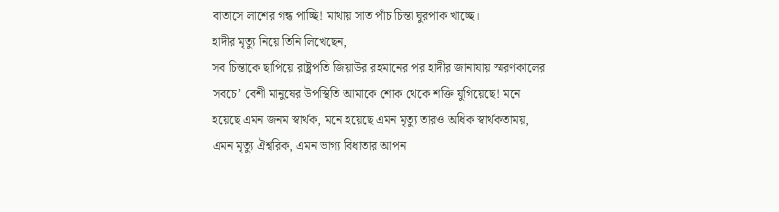বাতাসে লাশের গন্ধ পাচ্ছি! মাথায় সাত পাঁচ চিন্তা ঘুরপাক খাচ্ছে।
হাদীর মৃত্যু নিয়ে তিনি লিখেছেন,
সব চিন্তাকে ছাপিয়ে রাষ্ট্রপতি জিয়াউর রহমানের পর হাদীর জানাযায় স্মরণকালের সবচে’ বেশী মানুষের উপস্থিতি আমাকে শোক থেকে শক্তি যুগিয়েছে! মনে হয়েছে এমন জনম স্বার্থক, মনে হয়েছে এমন মৃত্যু তারও অধিক স্বার্থকতাময়, এমন মৃত্যু ঐশ্বরিক, এমন ভাগ্য বিধাতার আপন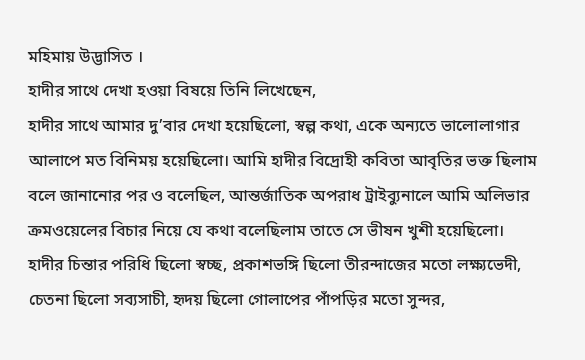মহিমায় উদ্ভাসিত ।
হাদীর সাথে দেখা হওয়া বিষয়ে তিনি লিখেছেন,
হাদীর সাথে আমার দু’বার দেখা হয়েছিলো, স্বল্প কথা, একে অন্যতে ভালোলাগার আলাপে মত বিনিময় হয়েছিলো। আমি হাদীর বিদ্রোহী কবিতা আবৃতির ভক্ত ছিলাম বলে জানানোর পর ও বলেছিল, আন্তর্জাতিক অপরাধ ট্রাইব্যুনালে আমি অলিভার ক্রমওয়েলের বিচার নিয়ে যে কথা বলেছিলাম তাতে সে ভীষন খুশী হয়েছিলো। হাদীর চিন্তার পরিধি ছিলো স্বচ্ছ, প্রকাশভঙ্গি ছিলো তীরন্দাজের মতো লক্ষ্যভেদী, চেতনা ছিলো সব্যসাচী, হৃদয় ছিলো গোলাপের পাঁপড়ির মতো সুন্দর,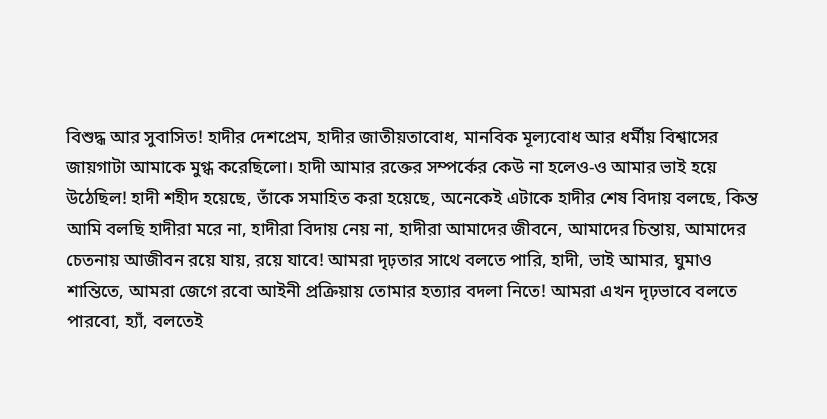বিশুদ্ধ আর সুবাসিত! হাদীর দেশপ্রেম, হাদীর জাতীয়তাবোধ, মানবিক মূল্যবোধ আর ধর্মীয় বিশ্বাসের জায়গাটা আমাকে মুগ্ধ করেছিলো। হাদী আমার রক্তের সম্পর্কের কেউ না হলেও-ও আমার ভাই হয়ে উঠেছিল! হাদী শহীদ হয়েছে, তাঁকে সমাহিত করা হয়েছে, অনেকেই এটাকে হাদীর শেষ বিদায় বলছে, কিন্ত আমি বলছি হাদীরা মরে না, হাদীরা বিদায় নেয় না, হাদীরা আমাদের জীবনে, আমাদের চিন্তায়, আমাদের চেতনায় আজীবন রয়ে যায়, রয়ে যাবে! আমরা দৃঢ়তার সাথে বলতে পারি, হাদী, ভাই আমার, ঘুমাও শান্তিতে, আমরা জেগে রবো আইনী প্রক্রিয়ায় তোমার হত্যার বদলা নিতে! আমরা এখন দৃঢ়ভাবে বলতে পারবো, হ্যাঁ, বলতেই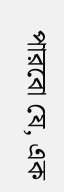পারবো যে, এক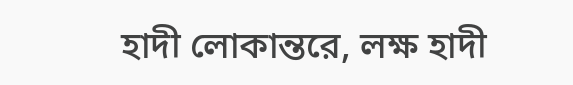হাদী লোকান্তরে, লক্ষ হাদী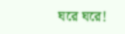ঘরে ঘরে!